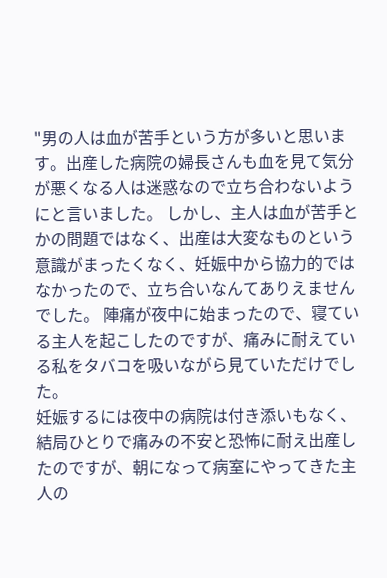"男の人は血が苦手という方が多いと思います。出産した病院の婦長さんも血を見て気分が悪くなる人は迷惑なので立ち合わないようにと言いました。 しかし、主人は血が苦手とかの問題ではなく、出産は大変なものという意識がまったくなく、妊娠中から協力的ではなかったので、立ち合いなんてありえませんでした。 陣痛が夜中に始まったので、寝ている主人を起こしたのですが、痛みに耐えている私をタバコを吸いながら見ていただけでした。
妊娠するには夜中の病院は付き添いもなく、結局ひとりで痛みの不安と恐怖に耐え出産したのですが、朝になって病室にやってきた主人の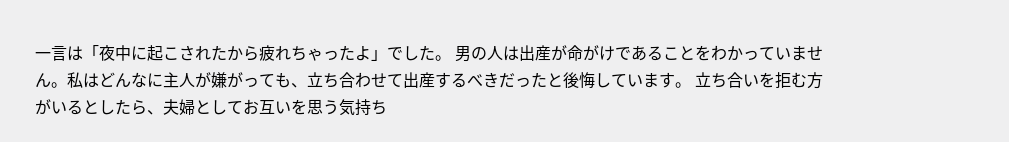一言は「夜中に起こされたから疲れちゃったよ」でした。 男の人は出産が命がけであることをわかっていません。私はどんなに主人が嫌がっても、立ち合わせて出産するべきだったと後悔しています。 立ち合いを拒む方がいるとしたら、夫婦としてお互いを思う気持ち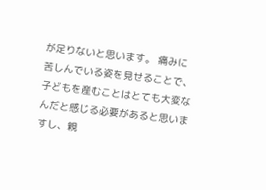が足りないと思います。 痛みに苦しんでいる姿を見せることで、子どもを産むことはとても大変なんだと感じる必要があると思いますし、親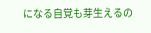になる自覚も芽生えるの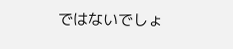ではないでしょ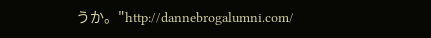うか。"http://dannebrogalumni.com/